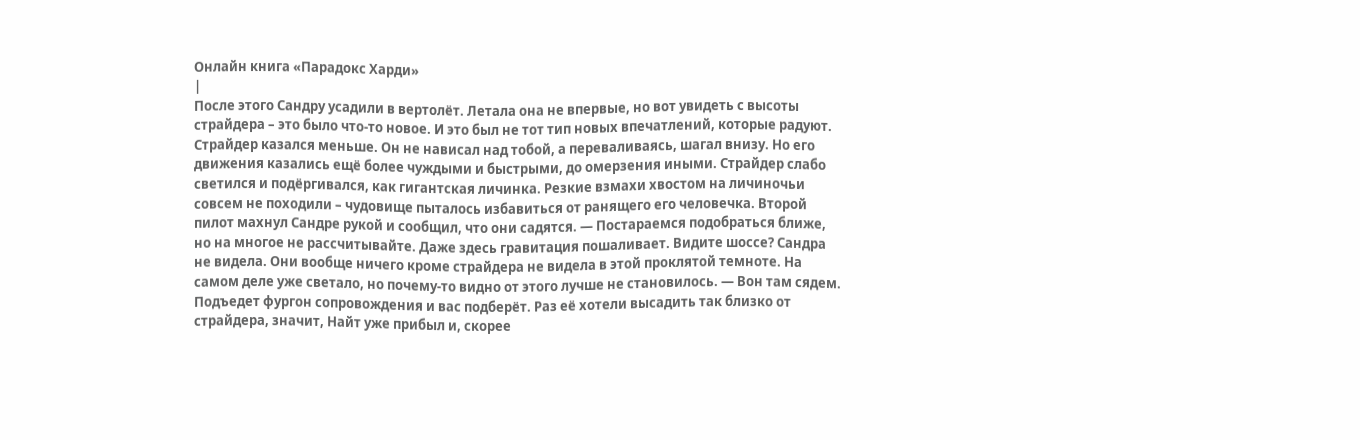Онлайн книга «Парадокс Харди»
|
После этого Сандру усадили в вертолёт. Летала она не впервые, но вот увидеть с высоты страйдера – это было что-то новое. И это был не тот тип новых впечатлений, которые радуют. Страйдер казался меньше. Он не нависал над тобой, а переваливаясь, шагал внизу. Но его движения казались ещё более чуждыми и быстрыми, до омерзения иными. Страйдер слабо светился и подёргивался, как гигантская личинка. Резкие взмахи хвостом на личиночьи совсем не походили – чудовище пыталось избавиться от ранящего его человечка. Второй пилот махнул Сандре рукой и сообщил, что они садятся. — Постараемся подобраться ближе, но на многое не рассчитывайте. Даже здесь гравитация пошаливает. Видите шоссе? Сандра не видела. Они вообще ничего кроме страйдера не видела в этой проклятой темноте. На самом деле уже светало, но почему-то видно от этого лучше не становилось. — Вон там сядем. Подъедет фургон сопровождения и вас подберёт. Раз её хотели высадить так близко от страйдера, значит, Найт уже прибыл и, скорее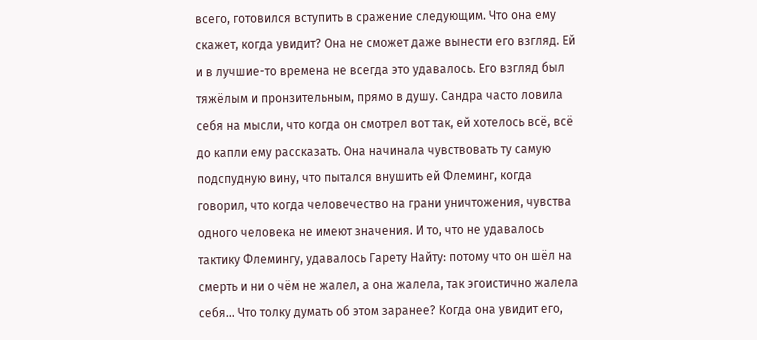всего, готовился вступить в сражение следующим. Что она ему скажет, когда увидит? Она не сможет даже вынести его взгляд. Ей и в лучшие-то времена не всегда это удавалось. Его взгляд был тяжёлым и пронзительным, прямо в душу. Сандра часто ловила себя на мысли, что когда он смотрел вот так, ей хотелось всё, всё до капли ему рассказать. Она начинала чувствовать ту самую подспудную вину, что пытался внушить ей Флеминг, когда говорил, что когда человечество на грани уничтожения, чувства одного человека не имеют значения. И то, что не удавалось тактику Флемингу, удавалось Гарету Найту: потому что он шёл на смерть и ни о чём не жалел, а она жалела, так эгоистично жалела себя… Что толку думать об этом заранее? Когда она увидит его,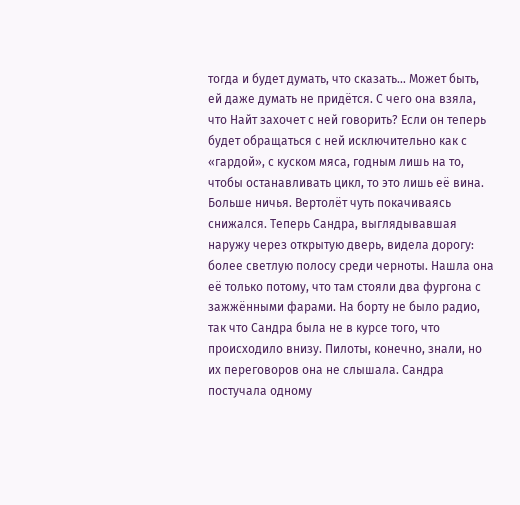тогда и будет думать, что сказать… Может быть, ей даже думать не придётся. С чего она взяла, что Найт захочет с ней говорить? Если он теперь будет обращаться с ней исключительно как с «гардой», с куском мяса, годным лишь на то, чтобы останавливать цикл, то это лишь её вина. Больше ничья. Вертолёт чуть покачиваясь снижался. Теперь Сандра, выглядывавшая наружу через открытую дверь, видела дорогу: более светлую полосу среди черноты. Нашла она её только потому, что там стояли два фургона с зажжёнными фарами. На борту не было радио, так что Сандра была не в курсе того, что происходило внизу. Пилоты, конечно, знали, но их переговоров она не слышала. Сандра постучала одному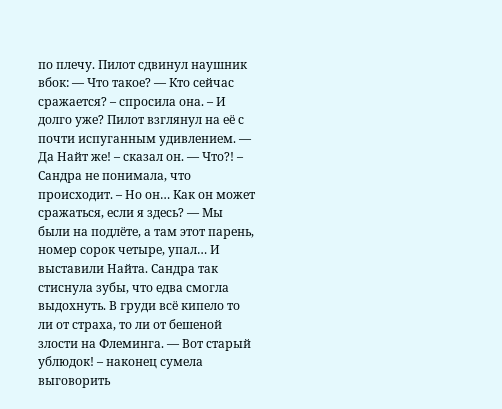по плечу. Пилот сдвинул наушник вбок: — Что такое? — Кто сейчас сражается? – спросила она. – И долго уже? Пилот взглянул на её с почти испуганным удивлением. — Да Найт же! – сказал он. — Что?! – Сандра не понимала, что происходит. – Но он… Как он может сражаться, если я здесь? — Мы были на подлёте, а там этот парень, номер сорок четыре, упал… И выставили Найта. Сандра так стиснула зубы, что едва смогла выдохнуть. В груди всё кипело то ли от страха, то ли от бешеной злости на Флеминга. — Вот старый ублюдок! – наконец сумела выговорить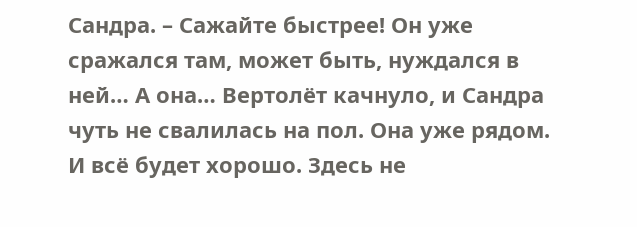Сандра. – Сажайте быстрее! Он уже сражался там, может быть, нуждался в ней… А она… Вертолёт качнуло, и Сандра чуть не свалилась на пол. Она уже рядом. И всё будет хорошо. Здесь не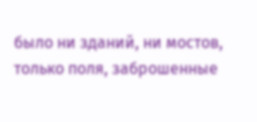было ни зданий, ни мостов, только поля, заброшенные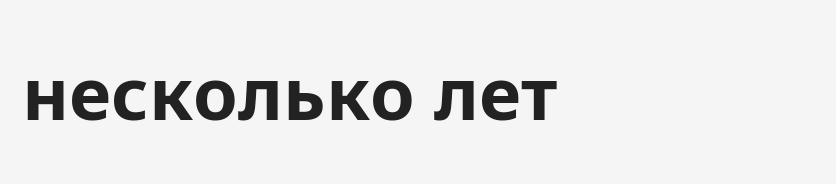несколько лет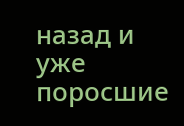назад и уже поросшие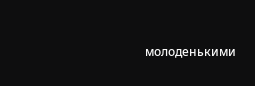молоденькими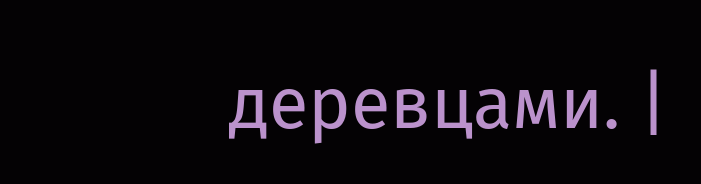деревцами. |